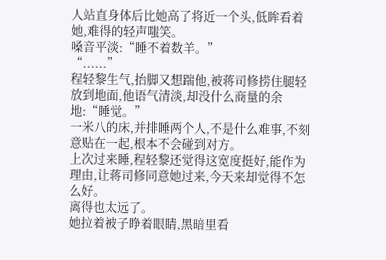人站直身体后比她高了将近一个头,低眸看着她,难得的轻声嗤笑。
嗓音平淡:“睡不着数羊。”
“......”
程轻黎生气,抬脚又想踹他,被蒋司修捞住腿轻放到地面,他语气清淡,却没什么商量的余地:“睡觉。”
一米八的床,并排睡两个人,不是什么难事,不刻意贴在一起,根本不会碰到对方。
上次过来睡,程轻黎还觉得这宽度挺好,能作为理由,让蒋司修同意她过来,今天来却觉得不怎么好。
离得也太远了。
她拉着被子睁着眼睛,黑暗里看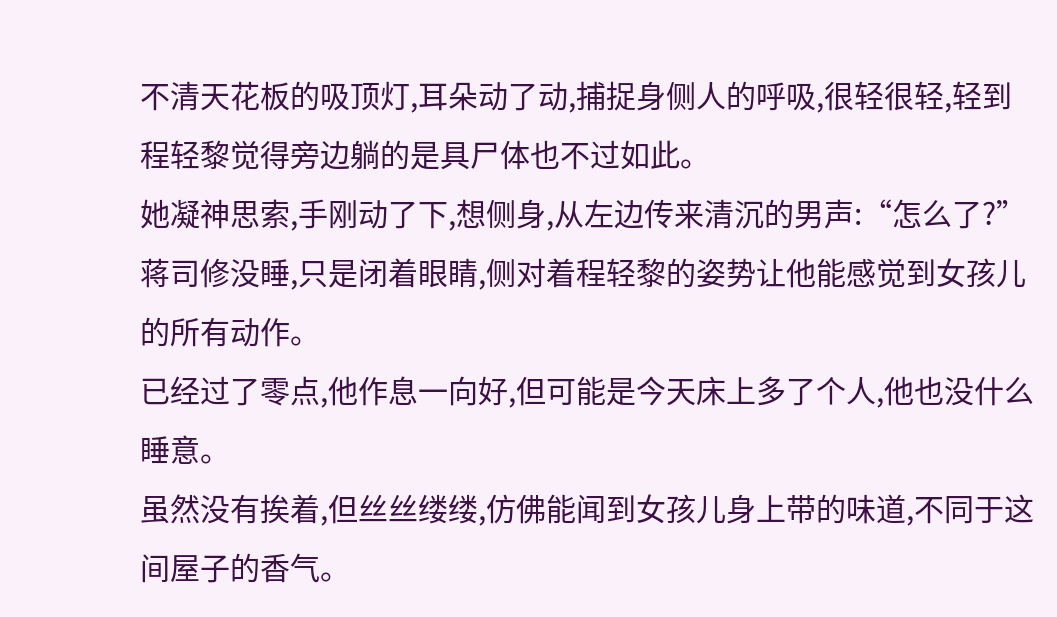不清天花板的吸顶灯,耳朵动了动,捕捉身侧人的呼吸,很轻很轻,轻到程轻黎觉得旁边躺的是具尸体也不过如此。
她凝神思索,手刚动了下,想侧身,从左边传来清沉的男声:“怎么了?”
蒋司修没睡,只是闭着眼睛,侧对着程轻黎的姿势让他能感觉到女孩儿的所有动作。
已经过了零点,他作息一向好,但可能是今天床上多了个人,他也没什么睡意。
虽然没有挨着,但丝丝缕缕,仿佛能闻到女孩儿身上带的味道,不同于这间屋子的香气。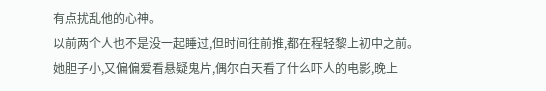有点扰乱他的心神。
以前两个人也不是没一起睡过,但时间往前推,都在程轻黎上初中之前。
她胆子小,又偏偏爱看悬疑鬼片,偶尔白天看了什么吓人的电影,晚上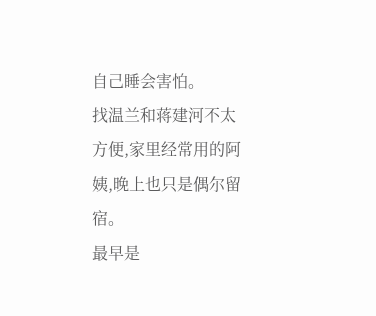自己睡会害怕。
找温兰和蒋建河不太方便,家里经常用的阿姨,晚上也只是偶尔留宿。
最早是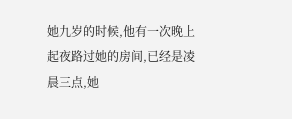她九岁的时候,他有一次晚上起夜路过她的房间,已经是凌晨三点,她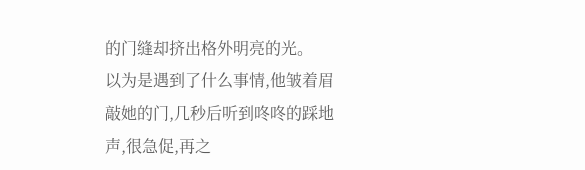的门缝却挤出格外明亮的光。
以为是遇到了什么事情,他皱着眉敲她的门,几秒后听到咚咚的踩地声,很急促,再之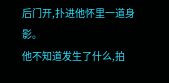后门开,扑进他怀里一道身影。
他不知道发生了什么,拍